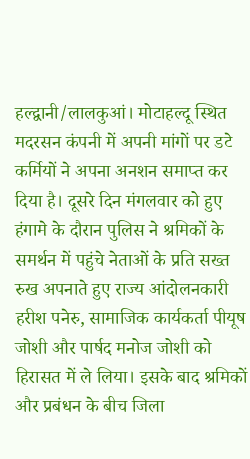हल्द्वानी/लालकुआं। मोटाहल्दू स्थित मदरसन कंपनी में अपनी मांगों पर डटे कर्मियों ने अपना अनशन समाप्त कर दिया है। दूसरे दिन मंगलवार को हुए हंगामे के दौरान पुलिस ने श्रमिकों के समर्थन में पहुंचे नेताओं के प्रति सख्त रुख अपनाते हुए राज्य आंदोलनकारी हरीश पनेरु, सामाजिक कार्यकर्ता पीयूष जोशी और पार्षद मनोज जोशी को हिरासत में ले लिया। इसके बाद श्रमिकों और प्रबंधन के बीच जिला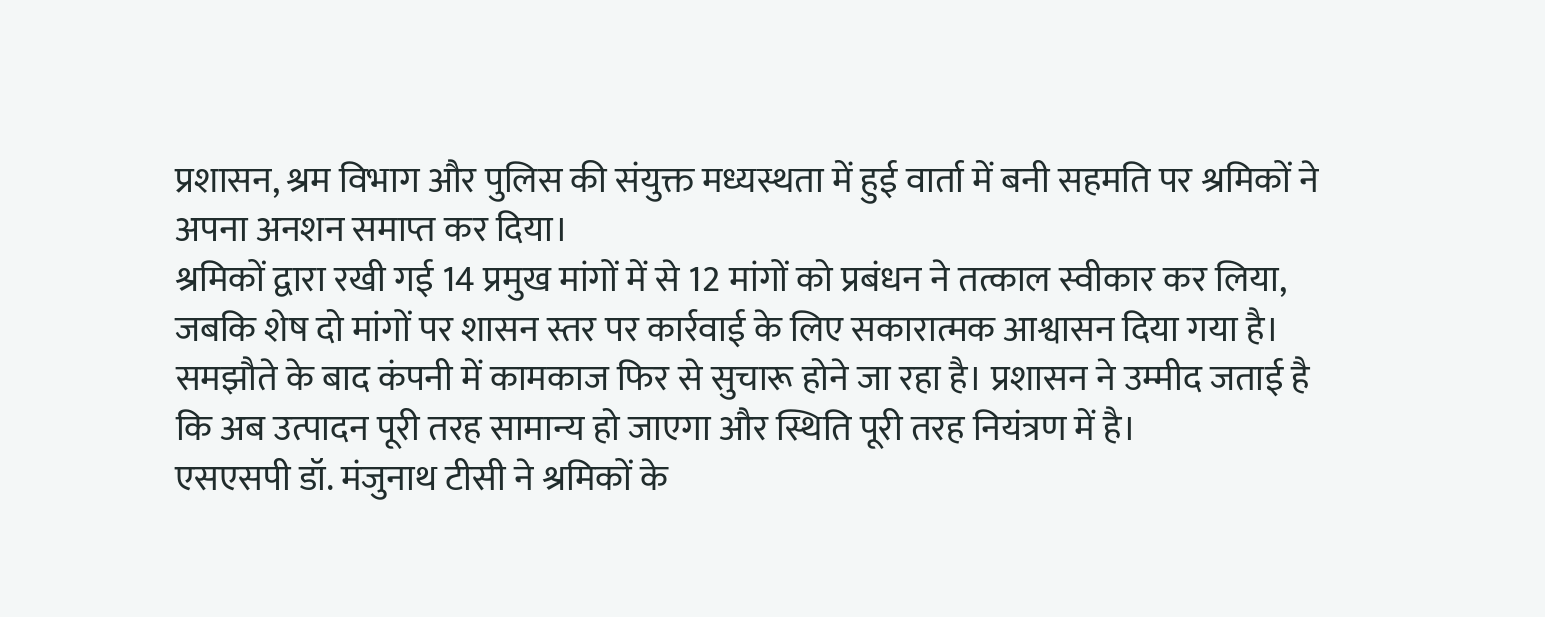प्रशासन, श्रम विभाग और पुलिस की संयुक्त मध्यस्थता में हुई वार्ता में बनी सहमति पर श्रमिकों ने अपना अनशन समाप्त कर दिया।
श्रमिकों द्वारा रखी गई 14 प्रमुख मांगों में से 12 मांगों को प्रबंधन ने तत्काल स्वीकार कर लिया, जबकि शेष दो मांगों पर शासन स्तर पर कार्रवाई के लिए सकारात्मक आश्वासन दिया गया है।
समझौते के बाद कंपनी में कामकाज फिर से सुचारू होने जा रहा है। प्रशासन ने उम्मीद जताई है कि अब उत्पादन पूरी तरह सामान्य हो जाएगा और स्थिति पूरी तरह नियंत्रण में है।
एसएसपी डॉ. मंजुनाथ टीसी ने श्रमिकों के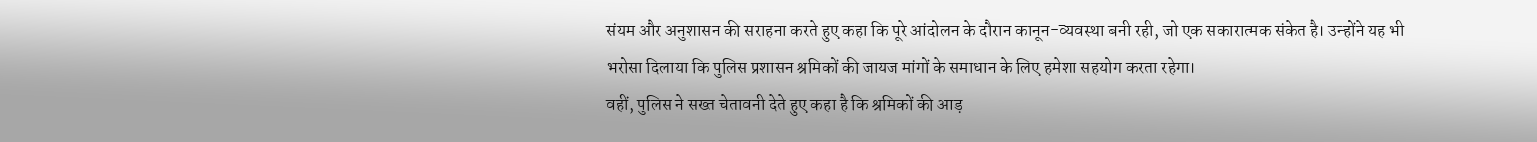संयम और अनुशासन की सराहना करते हुए कहा कि पूरे आंदोलन के दौरान कानून-व्यवस्था बनी रही, जो एक सकारात्मक संकेत है। उन्होंने यह भी भरोसा दिलाया कि पुलिस प्रशासन श्रमिकों की जायज मांगों के समाधान के लिए हमेशा सहयोग करता रहेगा।
वहीं, पुलिस ने सख्त चेतावनी देते हुए कहा है कि श्रमिकों की आड़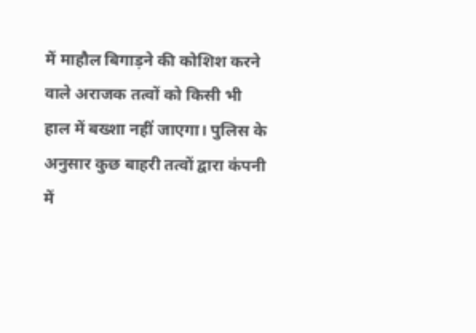में माहौल बिगाड़ने की कोशिश करने वाले अराजक तत्वों को किसी भी हाल में बख्शा नहीं जाएगा। पुलिस के अनुसार कुछ बाहरी तत्वों द्वारा कंपनी में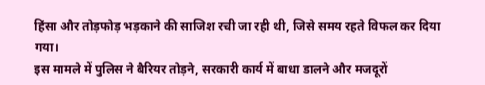हिंसा और तोड़फोड़ भड़काने की साजिश रची जा रही थी, जिसे समय रहते विफल कर दिया गया।
इस मामले में पुलिस ने बैरियर तोड़ने, सरकारी कार्य में बाधा डालने और मजदूरों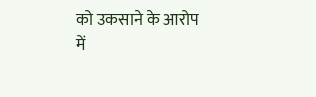को उकसाने के आरोप में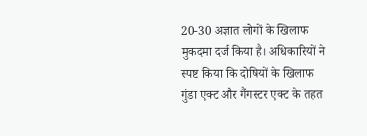20-30 अज्ञात लोगों के खिलाफ मुकदमा दर्ज किया है। अधिकारियों ने स्पष्ट किया कि दोषियों के खिलाफ गुंडा एक्ट और गैंगस्टर एक्ट के तहत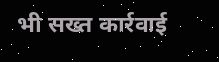भी सख्त कार्रवाई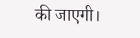की जाएगी।